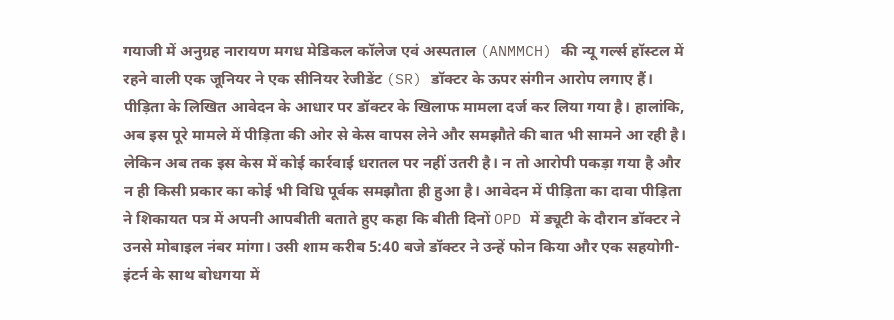गयाजी में अनुग्रह नारायण मगध मेडिकल कॉलेज एवं अस्पताल (ANMMCH) की न्यू गर्ल्स हॉस्टल में रहने वाली एक जूनियर ने एक सीनियर रेजीडेंट (SR) डॉक्टर के ऊपर संगीन आरोप लगाए हैं। पीड़िता के लिखित आवेदन के आधार पर डॉक्टर के खिलाफ मामला दर्ज कर लिया गया है। हालांकि, अब इस पूरे मामले में पीड़िता की ओर से केस वापस लेने और समझौते की बात भी सामने आ रही है। लेकिन अब तक इस केस में कोई कार्रवाई धरातल पर नहीं उतरी है। न तो आरोपी पकड़ा गया है और न ही किसी प्रकार का कोई भी विधि पूर्वक समझौता ही हुआ है। आवेदन में पीड़िता का दावा पीड़िता ने शिकायत पत्र में अपनी आपबीती बताते हुए कहा कि बीती दिनों OPD में ड्यूटी के दौरान डॉक्टर ने उनसे मोबाइल नंबर मांगा। उसी शाम करीब 5:40 बजे डॉक्टर ने उन्हें फोन किया और एक सहयोगी-इंटर्न के साथ बोधगया में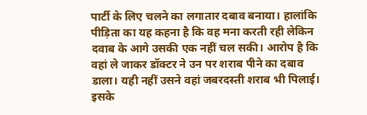पार्टी के लिए चलने का लगातार दबाव बनाया। हालांकि पीड़िता का यह कहना है कि वह मना करती रही लेकिन दवाब के आगे उसकी एक नहीं चल सकी। आरोप है कि वहां ले जाकर डॉक्टर ने उन पर शराब पीने का दबाव डाला। यही नहीं उसने वहां जबरदस्ती शराब भी पिलाई। इसके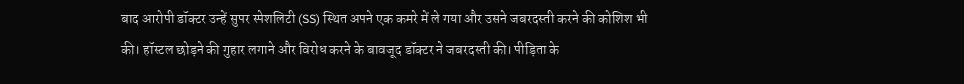बाद आरोपी डॉक्टर उन्हें सुपर स्पेशलिटी (SS) स्थित अपने एक कमरे में ले गया और उसने जबरदस्ती करने की कोशिश भी की। हॉस्टल छोड़ने की गुहार लगाने और विरोध करने के बावजूद डॉक्टर ने जबरदस्ती की। पीड़िता के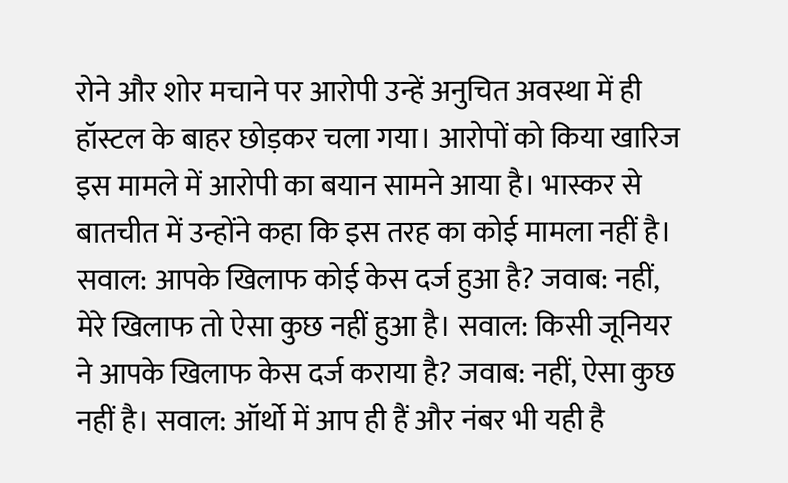रोने और शोर मचाने पर आरोपी उन्हें अनुचित अवस्था में ही हॉस्टल के बाहर छोड़कर चला गया। आरोपों को किया खारिज इस मामले में आरोपी का बयान सामने आया है। भास्कर से बातचीत में उन्होंने कहा कि इस तरह का कोई मामला नहीं है। सवाल: आपके खिलाफ कोई केस दर्ज हुआ है? जवाब: नहीं, मेरे खिलाफ तो ऐसा कुछ नहीं हुआ है। सवाल: किसी जूनियर ने आपके खिलाफ केस दर्ज कराया है? जवाब: नहीं, ऐसा कुछ नहीं है। सवाल: ऑर्थो में आप ही हैं और नंबर भी यही है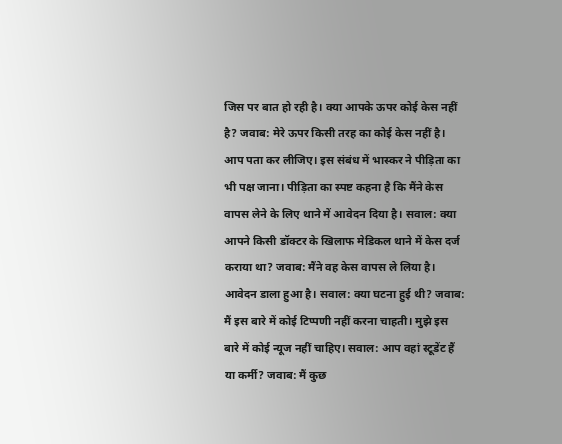जिस पर बात हो रही है। क्या आपके ऊपर कोई केस नहीं है? जवाब: मेरे ऊपर किसी तरह का कोई केस नहीं है। आप पता कर लीजिए। इस संबंध में भास्कर ने पीड़िता का भी पक्ष जाना। पीड़िता का स्पष्ट कहना है कि मैंने केस वापस लेने के लिए थाने में आवेदन दिया है। सवाल: क्या आपने किसी डॉक्टर के खिलाफ मेडिकल थाने में केस दर्ज कराया था? जवाब: मैंने वह केस वापस ले लिया है। आवेदन डाला हुआ है। सवाल: क्या घटना हुई थी? जवाब: मैं इस बारे में कोई टिप्पणी नहीं करना चाहती। मुझे इस बारे में कोई न्यूज नहीं चाहिए। सवाल: आप वहां स्टूडेंट हैं या कर्मी? जवाब: मैं कुछ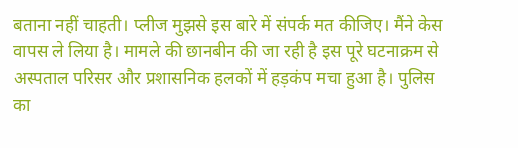बताना नहीं चाहती। प्लीज मुझसे इस बारे में संपर्क मत कीजिए। मैंने केस वापस ले लिया है। मामले की छानबीन की जा रही है इस पूरे घटनाक्रम से अस्पताल परिसर और प्रशासनिक हलकों में हड़कंप मचा हुआ है। पुलिस का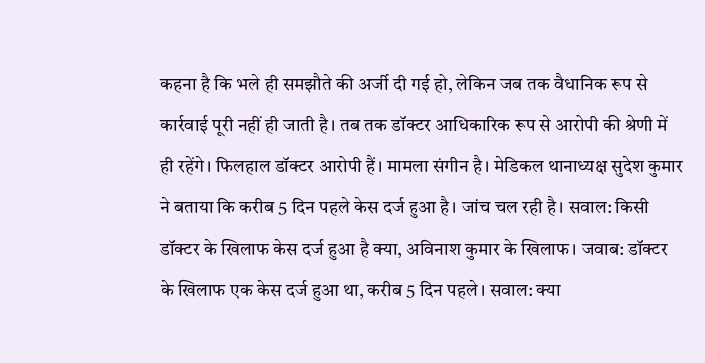कहना है कि भले ही समझौते की अर्जी दी गई हो, लेकिन जब तक वैधानिक रूप से कार्रवाई पूरी नहीं ही जाती है। तब तक डॉक्टर आधिकारिक रूप से आरोपी की श्रेणी में ही रहेंगे। फिलहाल डॉक्टर आरोपी हैं। मामला संगीन है। मेडिकल थानाध्यक्ष सुदेश कुमार ने बताया कि करीब 5 दिन पहले केस दर्ज हुआ है। जांच चल रही है। सवाल: किसी डॉक्टर के खिलाफ केस दर्ज हुआ है क्या, अविनाश कुमार के खिलाफ। जवाब: डॉक्टर के खिलाफ एक केस दर्ज हुआ था, करीब 5 दिन पहले। सवाल: क्या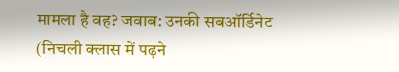मामला है वह? जवाब: उनकी सबऑर्डिनेट (निचली क्लास में पढ़ने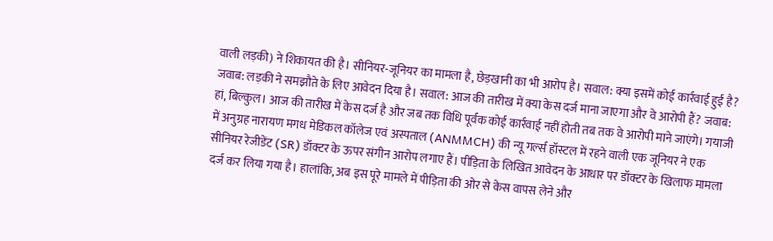वाली लड़की) ने शिकायत की है। सीनियर-जूनियर का मामला है, छेड़खानी का भी आरोप है। सवाल: क्या इसमें कोई कार्रवाई हुई है? जवाब: लड़की ने समझौते के लिए आवेदन दिया है। सवाल: आज की तारीख में क्या केस दर्ज माना जाएगा और वे आरोपी हैं? जवाब: हां, बिल्कुल। आज की तारीख में केस दर्ज है और जब तक विधि पूर्वक कोई कार्रवाई नहीं होती तब तक वे आरोपी माने जाएंगे। गयाजी में अनुग्रह नारायण मगध मेडिकल कॉलेज एवं अस्पताल (ANMMCH) की न्यू गर्ल्स हॉस्टल में रहने वाली एक जूनियर ने एक सीनियर रेजीडेंट (SR) डॉक्टर के ऊपर संगीन आरोप लगाए हैं। पीड़िता के लिखित आवेदन के आधार पर डॉक्टर के खिलाफ मामला दर्ज कर लिया गया है। हालांकि, अब इस पूरे मामले में पीड़िता की ओर से केस वापस लेने और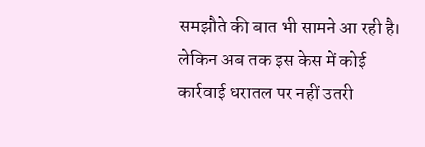समझौते की बात भी सामने आ रही है। लेकिन अब तक इस केस में कोई कार्रवाई धरातल पर नहीं उतरी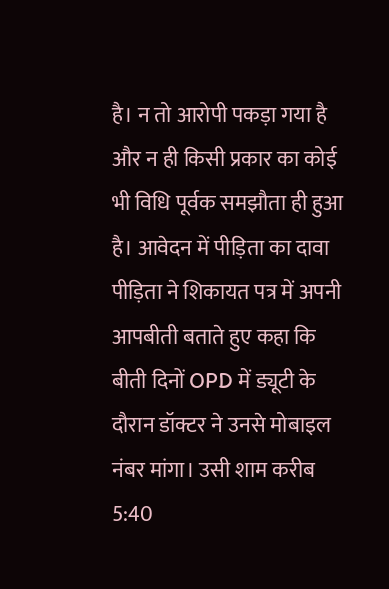है। न तो आरोपी पकड़ा गया है और न ही किसी प्रकार का कोई भी विधि पूर्वक समझौता ही हुआ है। आवेदन में पीड़िता का दावा पीड़िता ने शिकायत पत्र में अपनी आपबीती बताते हुए कहा कि बीती दिनों OPD में ड्यूटी के दौरान डॉक्टर ने उनसे मोबाइल नंबर मांगा। उसी शाम करीब 5:40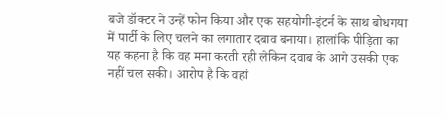बजे डॉक्टर ने उन्हें फोन किया और एक सहयोगी-इंटर्न के साथ बोधगया में पार्टी के लिए चलने का लगातार दबाव बनाया। हालांकि पीड़िता का यह कहना है कि वह मना करती रही लेकिन दवाब के आगे उसकी एक नहीं चल सकी। आरोप है कि वहां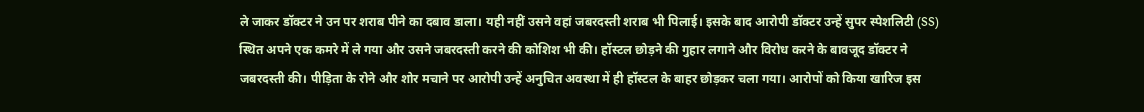ले जाकर डॉक्टर ने उन पर शराब पीने का दबाव डाला। यही नहीं उसने वहां जबरदस्ती शराब भी पिलाई। इसके बाद आरोपी डॉक्टर उन्हें सुपर स्पेशलिटी (SS) स्थित अपने एक कमरे में ले गया और उसने जबरदस्ती करने की कोशिश भी की। हॉस्टल छोड़ने की गुहार लगाने और विरोध करने के बावजूद डॉक्टर ने जबरदस्ती की। पीड़िता के रोने और शोर मचाने पर आरोपी उन्हें अनुचित अवस्था में ही हॉस्टल के बाहर छोड़कर चला गया। आरोपों को किया खारिज इस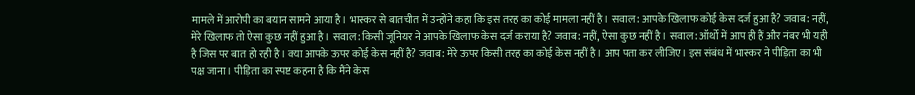मामले में आरोपी का बयान सामने आया है। भास्कर से बातचीत में उन्होंने कहा कि इस तरह का कोई मामला नहीं है। सवाल: आपके खिलाफ कोई केस दर्ज हुआ है? जवाब: नहीं, मेरे खिलाफ तो ऐसा कुछ नहीं हुआ है। सवाल: किसी जूनियर ने आपके खिलाफ केस दर्ज कराया है? जवाब: नहीं, ऐसा कुछ नहीं है। सवाल: ऑर्थो में आप ही हैं और नंबर भी यही है जिस पर बात हो रही है। क्या आपके ऊपर कोई केस नहीं है? जवाब: मेरे ऊपर किसी तरह का कोई केस नहीं है। आप पता कर लीजिए। इस संबंध में भास्कर ने पीड़िता का भी पक्ष जाना। पीड़िता का स्पष्ट कहना है कि मैंने केस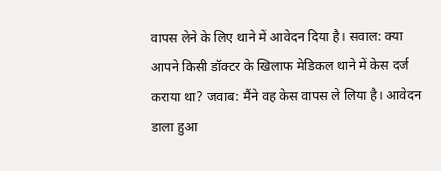वापस लेने के लिए थाने में आवेदन दिया है। सवाल: क्या आपने किसी डॉक्टर के खिलाफ मेडिकल थाने में केस दर्ज कराया था? जवाब: मैंने वह केस वापस ले लिया है। आवेदन डाला हुआ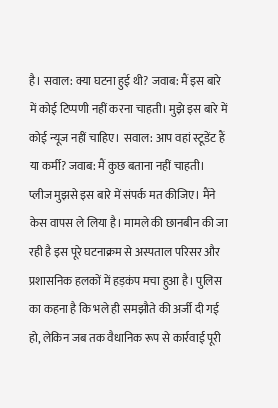है। सवाल: क्या घटना हुई थी? जवाब: मैं इस बारे में कोई टिप्पणी नहीं करना चाहती। मुझे इस बारे में कोई न्यूज नहीं चाहिए। सवाल: आप वहां स्टूडेंट हैं या कर्मी? जवाब: मैं कुछ बताना नहीं चाहती। प्लीज मुझसे इस बारे में संपर्क मत कीजिए। मैंने केस वापस ले लिया है। मामले की छानबीन की जा रही है इस पूरे घटनाक्रम से अस्पताल परिसर और प्रशासनिक हलकों में हड़कंप मचा हुआ है। पुलिस का कहना है कि भले ही समझौते की अर्जी दी गई हो, लेकिन जब तक वैधानिक रूप से कार्रवाई पूरी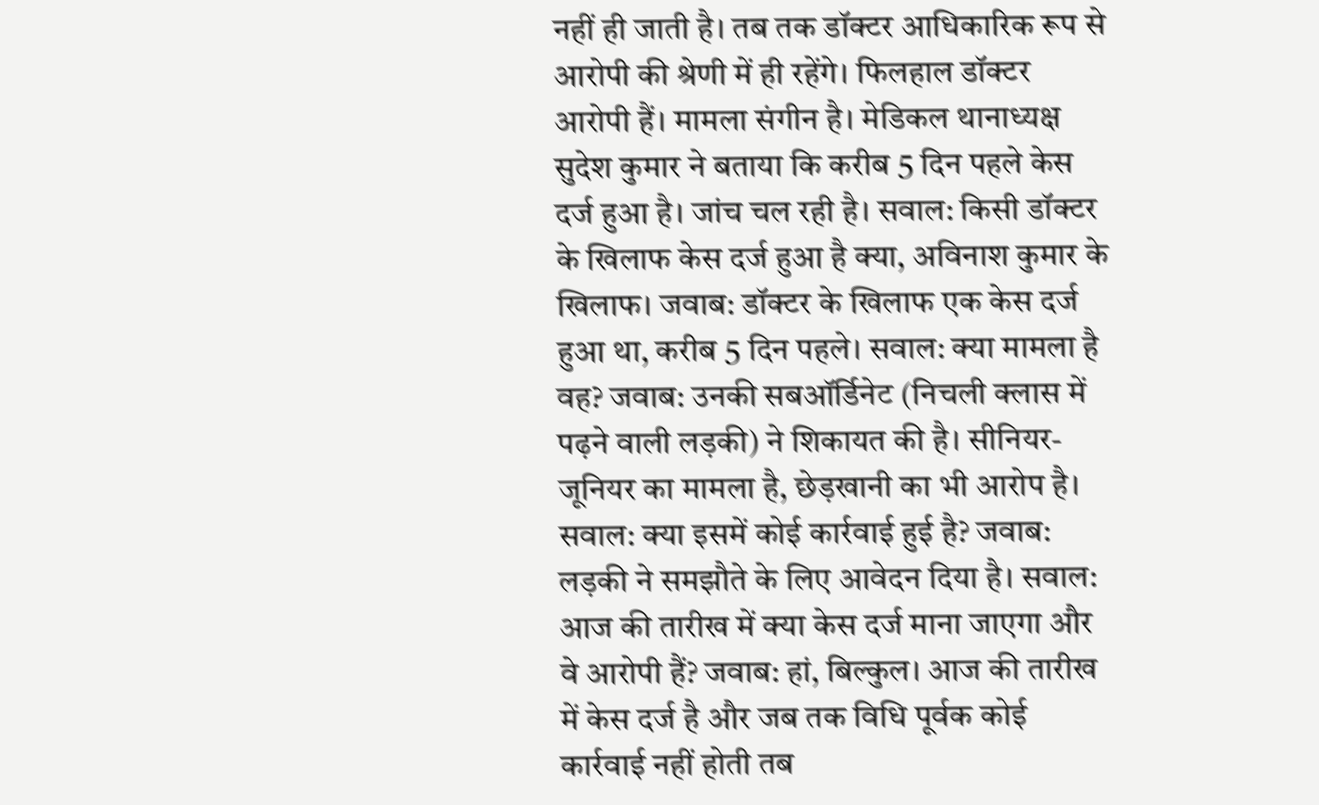नहीं ही जाती है। तब तक डॉक्टर आधिकारिक रूप से आरोपी की श्रेणी में ही रहेंगे। फिलहाल डॉक्टर आरोपी हैं। मामला संगीन है। मेडिकल थानाध्यक्ष सुदेश कुमार ने बताया कि करीब 5 दिन पहले केस दर्ज हुआ है। जांच चल रही है। सवाल: किसी डॉक्टर के खिलाफ केस दर्ज हुआ है क्या, अविनाश कुमार के खिलाफ। जवाब: डॉक्टर के खिलाफ एक केस दर्ज हुआ था, करीब 5 दिन पहले। सवाल: क्या मामला है वह? जवाब: उनकी सबऑर्डिनेट (निचली क्लास में पढ़ने वाली लड़की) ने शिकायत की है। सीनियर-जूनियर का मामला है, छेड़खानी का भी आरोप है। सवाल: क्या इसमें कोई कार्रवाई हुई है? जवाब: लड़की ने समझौते के लिए आवेदन दिया है। सवाल: आज की तारीख में क्या केस दर्ज माना जाएगा और वे आरोपी हैं? जवाब: हां, बिल्कुल। आज की तारीख में केस दर्ज है और जब तक विधि पूर्वक कोई कार्रवाई नहीं होती तब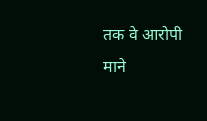तक वे आरोपी माने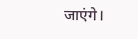जाएंगे।